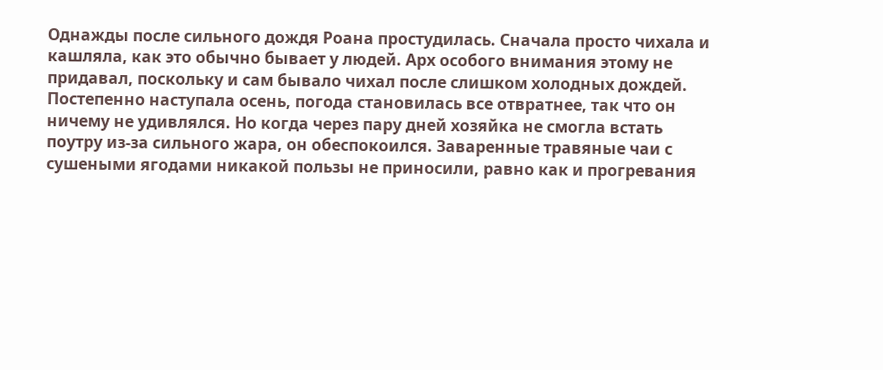Однажды после сильного дождя Роана простудилась. Сначала просто чихала и кашляла, как это обычно бывает у людей. Арх особого внимания этому не придавал, поскольку и сам бывало чихал после слишком холодных дождей. Постепенно наступала осень, погода становилась все отвратнее, так что он ничему не удивлялся. Но когда через пару дней хозяйка не смогла встать поутру из-за сильного жара, он обеспокоился. Заваренные травяные чаи с сушеными ягодами никакой пользы не приносили, равно как и прогревания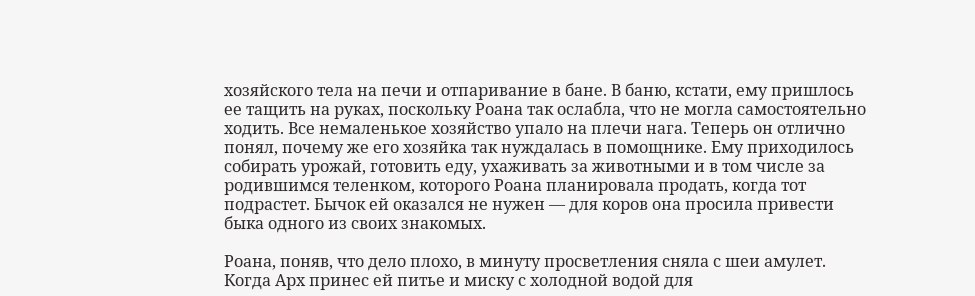хозяйского тела на печи и отпаривание в бане. В баню, кстати, ему пришлось ее тащить на руках, поскольку Роана так ослабла, что не могла самостоятельно ходить. Все немаленькое хозяйство упало на плечи нага. Теперь он отлично понял, почему же его хозяйка так нуждалась в помощнике. Ему приходилось собирать урожай, готовить еду, ухаживать за животными и в том числе за родившимся теленком, которого Роана планировала продать, когда тот подрастет. Бычок ей оказался не нужен — для коров она просила привести быка одного из своих знакомых.

Роана, поняв, что дело плохо, в минуту просветления сняла с шеи амулет. Когда Арх принес ей питье и миску с холодной водой для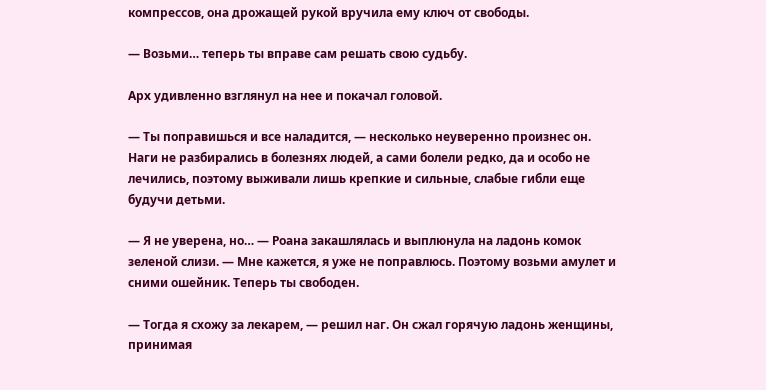компрессов, она дрожащей рукой вручила ему ключ от свободы.

— Возьми… теперь ты вправе сам решать свою судьбу.

Арх удивленно взглянул на нее и покачал головой.

— Ты поправишься и все наладится, — несколько неуверенно произнес он. Наги не разбирались в болезнях людей, а сами болели редко, да и особо не лечились, поэтому выживали лишь крепкие и сильные, слабые гибли еще будучи детьми.

— Я не уверена, но… — Роана закашлялась и выплюнула на ладонь комок зеленой слизи. — Мне кажется, я уже не поправлюсь. Поэтому возьми амулет и сними ошейник. Теперь ты свободен.

— Тогда я схожу за лекарем, — решил наг. Он сжал горячую ладонь женщины, принимая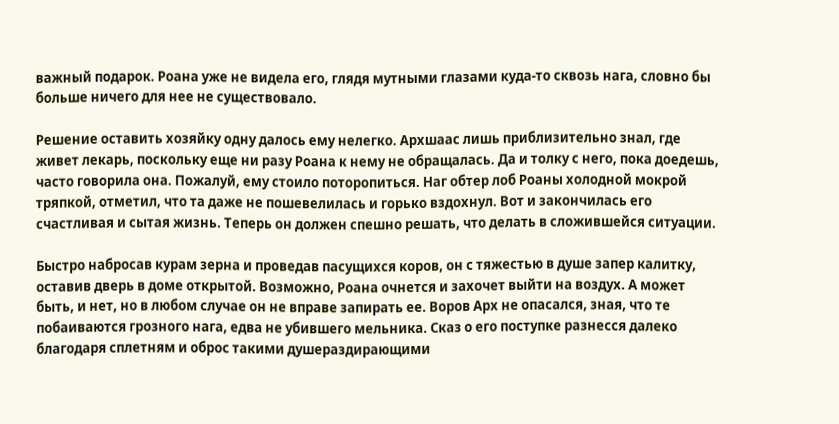важный подарок. Роана уже не видела его, глядя мутными глазами куда-то сквозь нага, словно бы больше ничего для нее не существовало.

Решение оставить хозяйку одну далось ему нелегко. Архшаас лишь приблизительно знал, где живет лекарь, поскольку еще ни разу Роана к нему не обращалась. Да и толку с него, пока доедешь, часто говорила она. Пожалуй, ему стоило поторопиться. Наг обтер лоб Роаны холодной мокрой тряпкой, отметил, что та даже не пошевелилась и горько вздохнул. Вот и закончилась его счастливая и сытая жизнь. Теперь он должен спешно решать, что делать в сложившейся ситуации.

Быстро набросав курам зерна и проведав пасущихся коров, он с тяжестью в душе запер калитку, оставив дверь в доме открытой. Возможно, Роана очнется и захочет выйти на воздух. А может быть, и нет, но в любом случае он не вправе запирать ее. Воров Арх не опасался, зная, что те побаиваются грозного нага, едва не убившего мельника. Сказ о его поступке разнесся далеко благодаря сплетням и оброс такими душераздирающими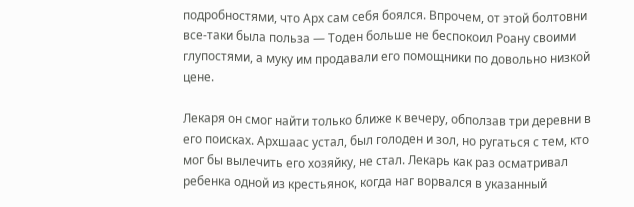подробностями, что Арх сам себя боялся. Впрочем, от этой болтовни все-таки была польза — Тоден больше не беспокоил Роану своими глупостями, а муку им продавали его помощники по довольно низкой цене.

Лекаря он смог найти только ближе к вечеру, обползав три деревни в его поисках. Архшаас устал, был голоден и зол, но ругаться с тем, кто мог бы вылечить его хозяйку, не стал. Лекарь как раз осматривал ребенка одной из крестьянок, когда наг ворвался в указанный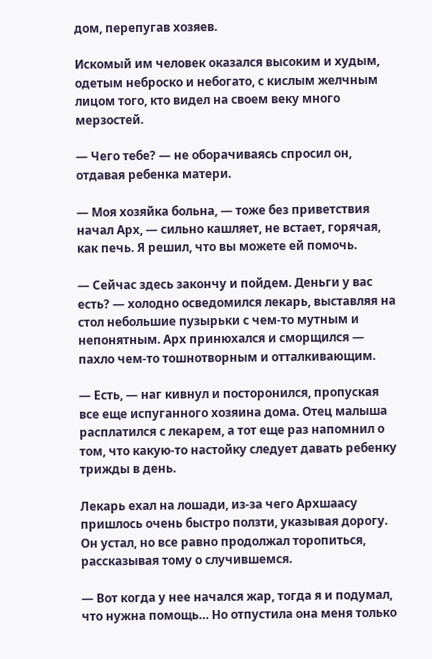дом, перепугав хозяев.

Искомый им человек оказался высоким и худым, одетым неброско и небогато, с кислым желчным лицом того, кто видел на своем веку много мерзостей.

— Чего тебе? — не оборачиваясь спросил он, отдавая ребенка матери.

— Моя хозяйка больна, — тоже без приветствия начал Арх, — сильно кашляет, не встает, горячая, как печь. Я решил, что вы можете ей помочь.

— Сейчас здесь закончу и пойдем. Деньги у вас есть? — холодно осведомился лекарь, выставляя на стол небольшие пузырьки с чем-то мутным и непонятным. Арх принюхался и сморщился — пахло чем-то тошнотворным и отталкивающим.

— Есть, — наг кивнул и посторонился, пропуская все еще испуганного хозяина дома. Отец малыша расплатился с лекарем, а тот еще раз напомнил о том, что какую-то настойку следует давать ребенку трижды в день.

Лекарь ехал на лошади, из-за чего Архшаасу пришлось очень быстро ползти, указывая дорогу. Он устал, но все равно продолжал торопиться, рассказывая тому о случившемся.

— Вот когда у нее начался жар, тогда я и подумал, что нужна помощь… Но отпустила она меня только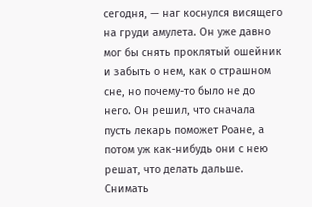сегодня, — наг коснулся висящего на груди амулета. Он уже давно мог бы снять проклятый ошейник и забыть о нем, как о страшном сне, но почему-то было не до него. Он решил, что сначала пусть лекарь поможет Роане, а потом уж как-нибудь они с нею решат, что делать дальше. Снимать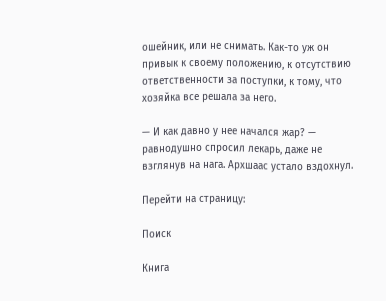ошейник, или не снимать. Как-то уж он привык к своему положению, к отсутствию ответственности за поступки, к тому, что хозяйка все решала за него.

— И как давно у нее начался жар? — равнодушно спросил лекарь, даже не взглянув на нага. Архшаас устало вздохнул.

Перейти на страницу:

Поиск

Книга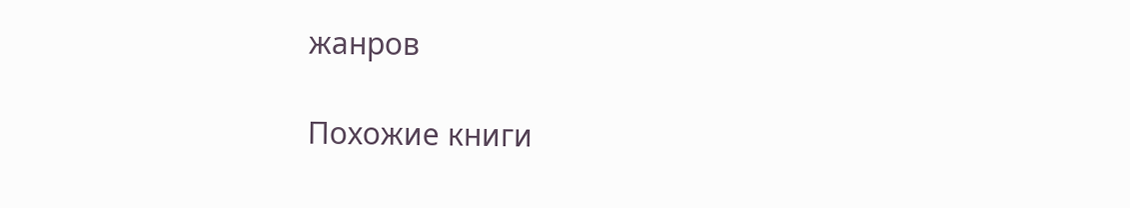жанров

Похожие книги